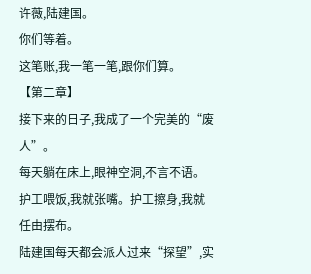许薇,陆建国。
你们等着。
这笔账,我一笔一笔,跟你们算。
【第二章】
接下来的日子,我成了一个完美的“废人”。
每天躺在床上,眼神空洞,不言不语。
护工喂饭,我就张嘴。护工擦身,我就任由摆布。
陆建国每天都会派人过来“探望”,实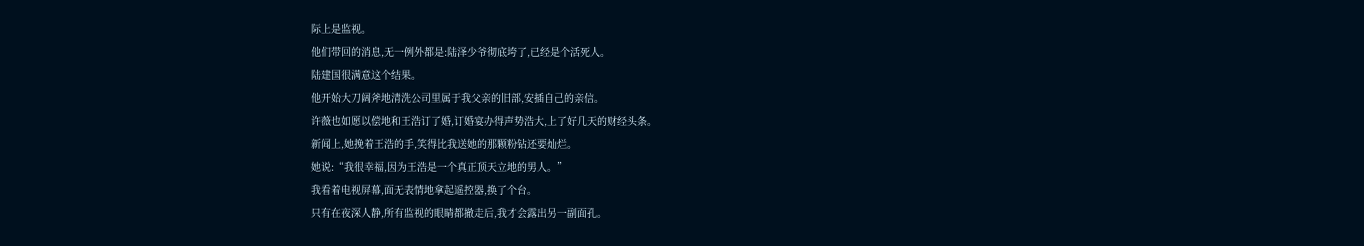际上是监视。
他们带回的消息,无一例外都是:陆泽少爷彻底垮了,已经是个活死人。
陆建国很满意这个结果。
他开始大刀阔斧地清洗公司里属于我父亲的旧部,安插自己的亲信。
许薇也如愿以偿地和王浩订了婚,订婚宴办得声势浩大,上了好几天的财经头条。
新闻上,她挽着王浩的手,笑得比我送她的那颗粉钻还要灿烂。
她说:“我很幸福,因为王浩是一个真正顶天立地的男人。”
我看着电视屏幕,面无表情地拿起遥控器,换了个台。
只有在夜深人静,所有监视的眼睛都撤走后,我才会露出另一副面孔。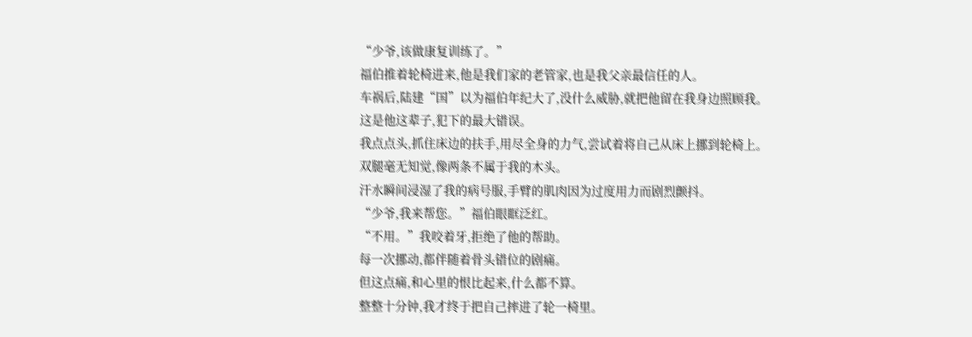“少爷,该做康复训练了。”
福伯推着轮椅进来,他是我们家的老管家,也是我父亲最信任的人。
车祸后,陆建“国”以为福伯年纪大了,没什么威胁,就把他留在我身边照顾我。
这是他这辈子,犯下的最大错误。
我点点头,抓住床边的扶手,用尽全身的力气,尝试着将自己从床上挪到轮椅上。
双腿毫无知觉,像两条不属于我的木头。
汗水瞬间浸湿了我的病号服,手臂的肌肉因为过度用力而剧烈颤抖。
“少爷,我来帮您。”福伯眼眶泛红。
“不用。”我咬着牙,拒绝了他的帮助。
每一次挪动,都伴随着骨头错位的剧痛。
但这点痛,和心里的恨比起来,什么都不算。
整整十分钟,我才终于把自己摔进了轮一椅里。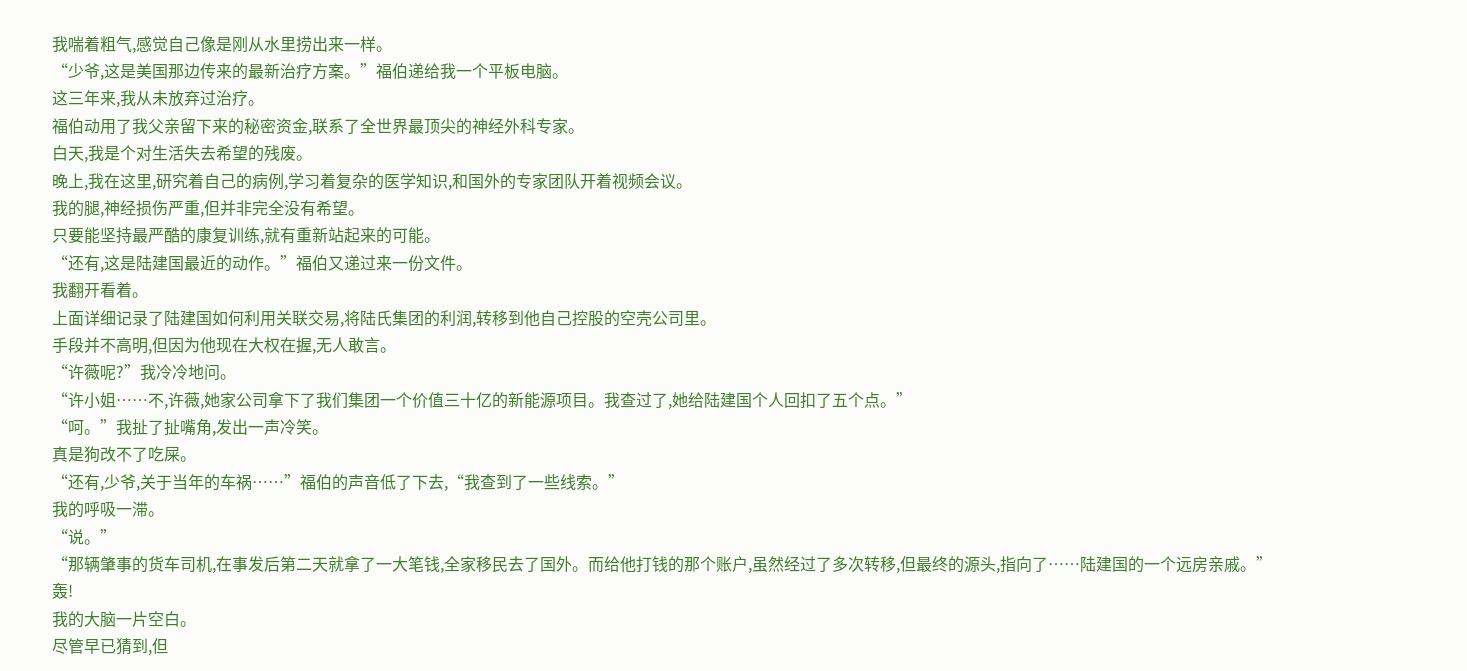我喘着粗气,感觉自己像是刚从水里捞出来一样。
“少爷,这是美国那边传来的最新治疗方案。”福伯递给我一个平板电脑。
这三年来,我从未放弃过治疗。
福伯动用了我父亲留下来的秘密资金,联系了全世界最顶尖的神经外科专家。
白天,我是个对生活失去希望的残废。
晚上,我在这里,研究着自己的病例,学习着复杂的医学知识,和国外的专家团队开着视频会议。
我的腿,神经损伤严重,但并非完全没有希望。
只要能坚持最严酷的康复训练,就有重新站起来的可能。
“还有,这是陆建国最近的动作。”福伯又递过来一份文件。
我翻开看着。
上面详细记录了陆建国如何利用关联交易,将陆氏集团的利润,转移到他自己控股的空壳公司里。
手段并不高明,但因为他现在大权在握,无人敢言。
“许薇呢?”我冷冷地问。
“许小姐……不,许薇,她家公司拿下了我们集团一个价值三十亿的新能源项目。我查过了,她给陆建国个人回扣了五个点。”
“呵。”我扯了扯嘴角,发出一声冷笑。
真是狗改不了吃屎。
“还有,少爷,关于当年的车祸……”福伯的声音低了下去,“我查到了一些线索。”
我的呼吸一滞。
“说。”
“那辆肇事的货车司机,在事发后第二天就拿了一大笔钱,全家移民去了国外。而给他打钱的那个账户,虽然经过了多次转移,但最终的源头,指向了……陆建国的一个远房亲戚。”
轰!
我的大脑一片空白。
尽管早已猜到,但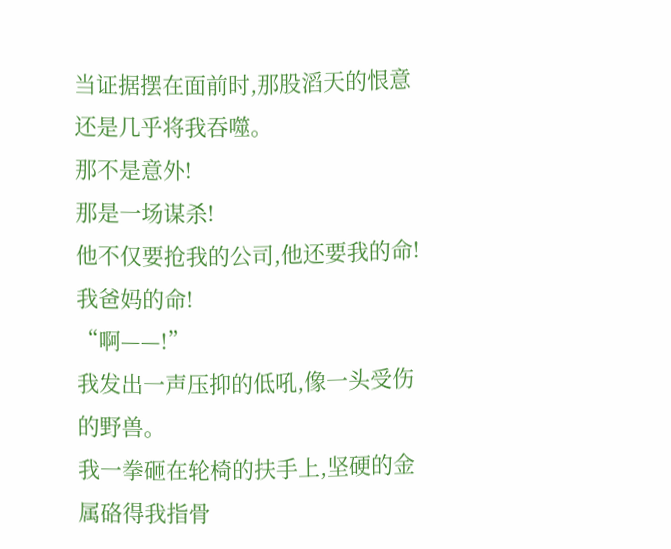当证据摆在面前时,那股滔天的恨意还是几乎将我吞噬。
那不是意外!
那是一场谋杀!
他不仅要抢我的公司,他还要我的命!我爸妈的命!
“啊——!”
我发出一声压抑的低吼,像一头受伤的野兽。
我一拳砸在轮椅的扶手上,坚硬的金属硌得我指骨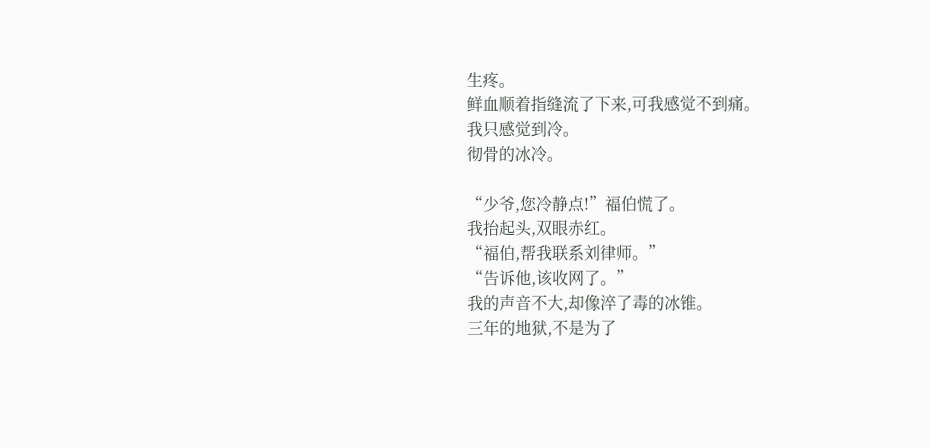生疼。
鲜血顺着指缝流了下来,可我感觉不到痛。
我只感觉到冷。
彻骨的冰冷。

“少爷,您冷静点!”福伯慌了。
我抬起头,双眼赤红。
“福伯,帮我联系刘律师。”
“告诉他,该收网了。”
我的声音不大,却像淬了毒的冰锥。
三年的地狱,不是为了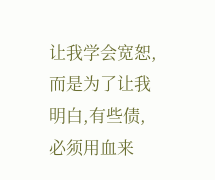让我学会宽恕,而是为了让我明白,有些债,必须用血来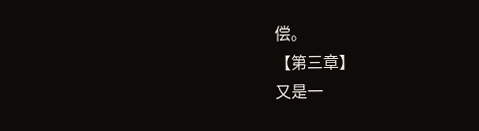偿。
【第三章】
又是一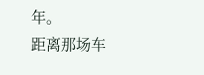年。
距离那场车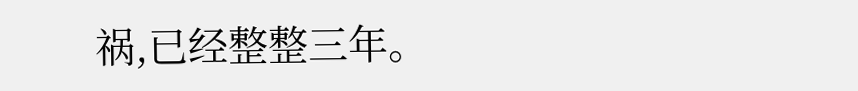祸,已经整整三年。